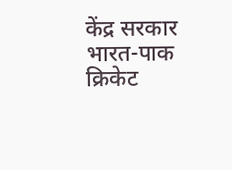केंद्र सरकार भारत-पाक क्रिकेट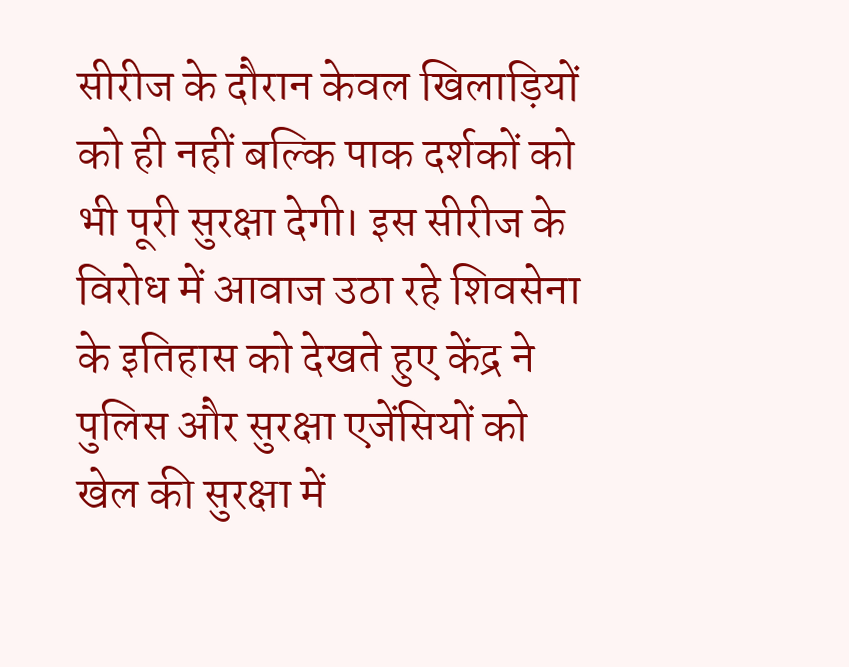सीरीज के दौरान केवल खिलाड़ियों को ही नहीं बल्कि पाक दर्शकों को भी पूरी सुरक्षा देगी। इस सीरीज के विरोध में आवाज उठा रहे शिवसेना के इतिहास को देखते हुए केंद्र ने पुलिस और सुरक्षा एजेंसियों को खेल की सुरक्षा में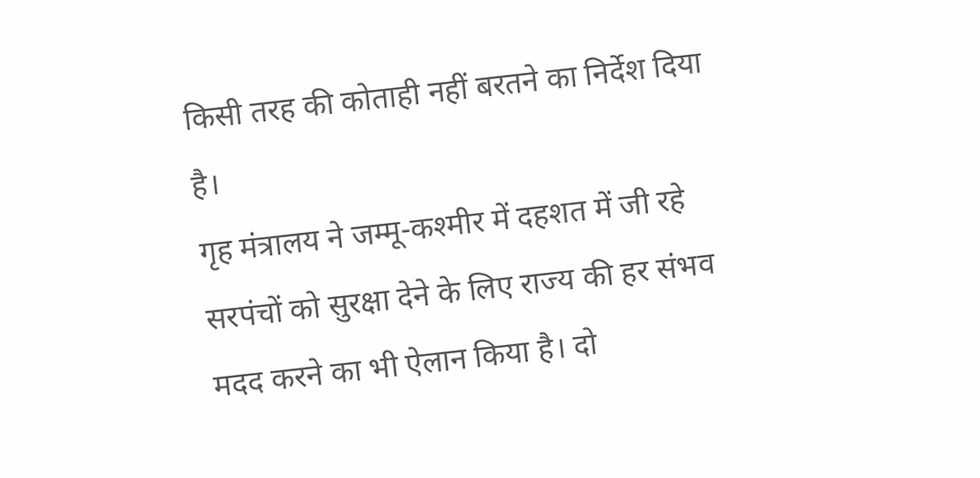किसी तरह की कोताही नहीं बरतने का निर्देश दिया है।
गृह मंत्रालय ने जम्मू-कश्मीर में दहशत में जी रहे सरपंचों को सुरक्षा देने के लिए राज्य की हर संभव मदद करने का भी ऐलान किया है। दो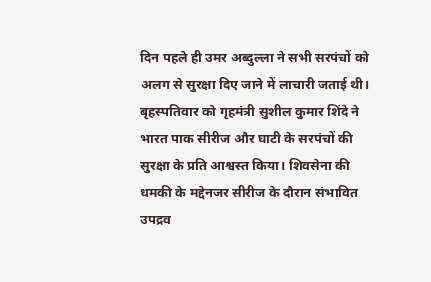दिन पहले ही उमर अब्दुल्ला ने सभी सरपंचों को अलग से सुरक्षा दिए जाने में लाचारी जताई थी।
बृहस्पतिवार को गृहमंत्री सुशील कुमार शिंदे ने भारत पाक सीरीज और घाटी के सरपंचों की सुरक्षा के प्रति आश्वस्त किया। शिवसेना की धमकी के मद्देनजर सीरीज के दौरान संभावित उपद्रव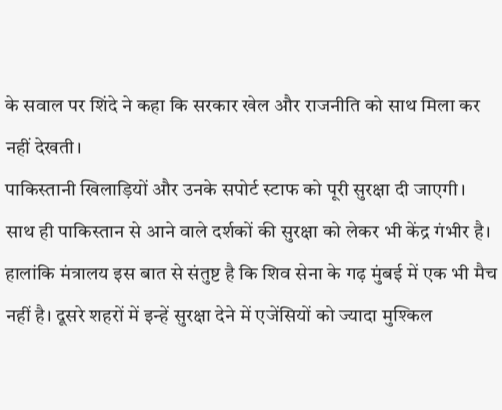के सवाल पर शिंदे ने कहा कि सरकार खेल और राजनीति को साथ मिला कर नहीं देखती।
पाकिस्तानी खिलाड़ियों और उनके सपोर्ट स्टाफ को पूरी सुरक्षा दी जाएगी। साथ ही पाकिस्तान से आने वाले दर्शकों की सुरक्षा को लेकर भी केंद्र गंभीर है। हालांकि मंत्रालय इस बात से संतुष्ट है कि शिव सेना के गढ़ मुंबई में एक भी मैच नहीं है। दूसरे शहरों में इन्हें सुरक्षा देने में एजेंसियों को ज्यादा मुश्किल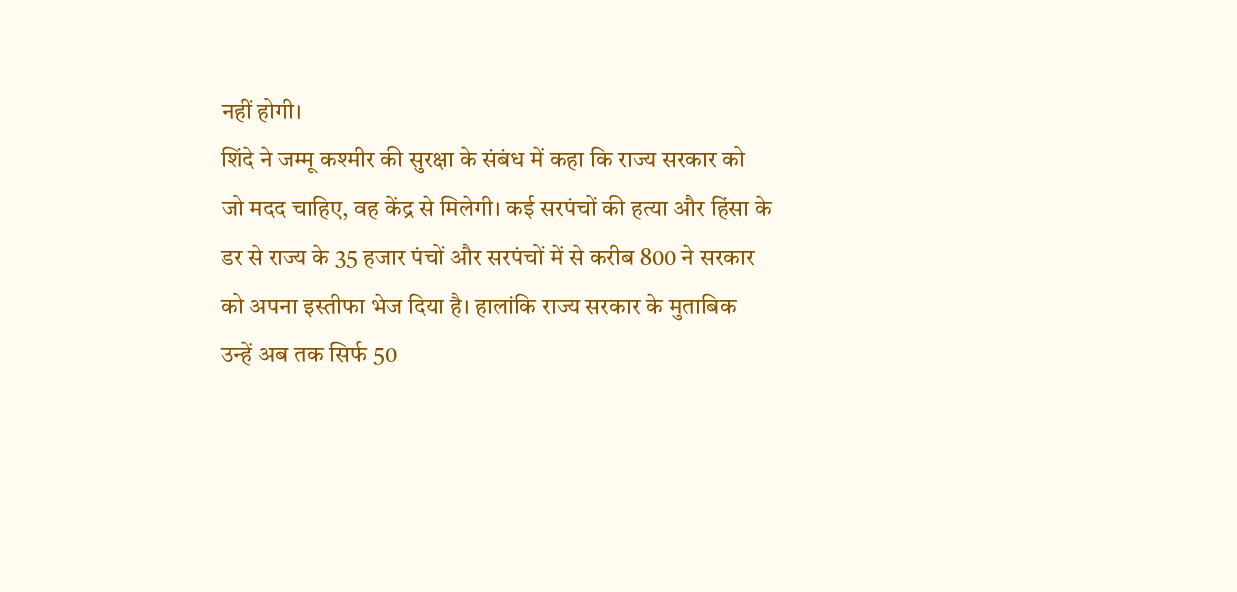नहीं होगी।
शिंदे ने जम्मू कश्मीर की सुरक्षा के संबंध में कहा कि राज्य सरकार को जो मदद चाहिए, वह केंद्र से मिलेगी। कई सरपंचों की हत्या और हिंसा के डर से राज्य के 35 हजार पंचों और सरपंचों में से करीब 800 ने सरकार को अपना इस्तीफा भेज दिया है। हालांकि राज्य सरकार के मुताबिक उन्हें अब तक सिर्फ 50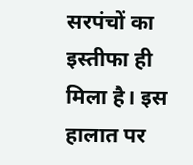सरपंचों का इस्तीफा ही मिला है। इस हालात पर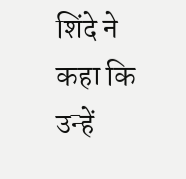शिंदे ने कहा कि उन्हें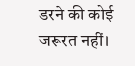डरने की कोई जरूरत नहीं।